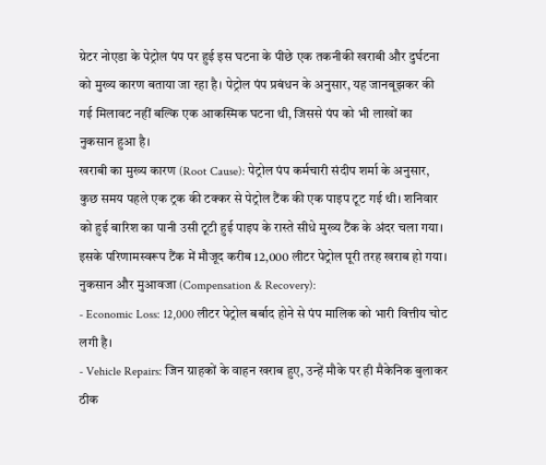ग्रेटर नोएडा के पेट्रोल पंप पर हुई इस घटना के पीछे एक तकनीकी खराबी और दुर्घटना को मुख्य कारण बताया जा रहा है। पेट्रोल पंप प्रबंधन के अनुसार, यह जानबूझकर की गई मिलावट नहीं बल्कि एक आकस्मिक घटना थी, जिससे पंप को भी लाखों का नुकसान हुआ है।
खराबी का मुख्य कारण (Root Cause): पेट्रोल पंप कर्मचारी संदीप शर्मा के अनुसार, कुछ समय पहले एक ट्रक की टक्कर से पेट्रोल टैंक की एक पाइप टूट गई थी। शनिवार को हुई बारिश का पानी उसी टूटी हुई पाइप के रास्ते सीधे मुख्य टैंक के अंदर चला गया। इसके परिणामस्वरूप टैंक में मौजूद करीब 12,000 लीटर पेट्रोल पूरी तरह खराब हो गया।
नुकसान और मुआवजा (Compensation & Recovery):
- Economic Loss: 12,000 लीटर पेट्रोल बर्बाद होने से पंप मालिक को भारी वित्तीय चोट लगी है।
- Vehicle Repairs: जिन ग्राहकों के वाहन खराब हुए, उन्हें मौके पर ही मैकेनिक बुलाकर ठीक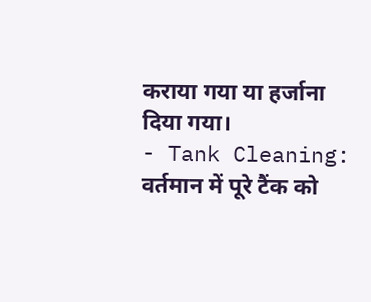कराया गया या हर्जाना दिया गया।
- Tank Cleaning: वर्तमान में पूरे टैंक को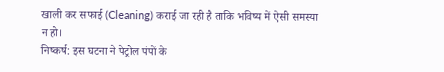खाली कर सफाई (Cleaning) कराई जा रही है ताकि भविष्य में ऐसी समस्या न हो।
निष्कर्ष: इस घटना ने पेट्रोल पंपों के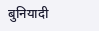बुनियादी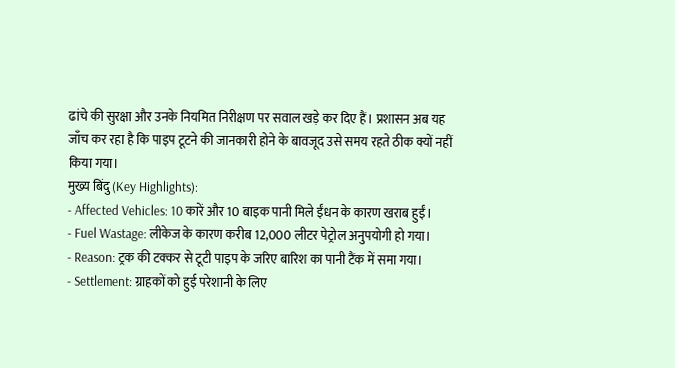ढांचे की सुरक्षा और उनके नियमित निरीक्षण पर सवाल खड़े कर दिए हैं। प्रशासन अब यह जाँच कर रहा है कि पाइप टूटने की जानकारी होने के बावजूद उसे समय रहते ठीक क्यों नहीं किया गया।
मुख्य बिंदु (Key Highlights):
- Affected Vehicles: 10 कारें और 10 बाइक पानी मिले ईंधन के कारण खराब हुईं।
- Fuel Wastage: लीकेज के कारण करीब 12,000 लीटर पेट्रोल अनुपयोगी हो गया।
- Reason: ट्रक की टक्कर से टूटी पाइप के जरिए बारिश का पानी टैंक में समा गया।
- Settlement: ग्राहकों को हुई परेशानी के लिए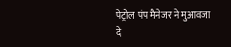पेट्रोल पंप मैनेजर ने मुआवजा दे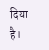दिया है।